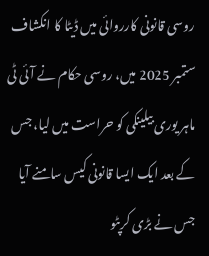روسی قانونی کارروائی میں ڈیٹا کا انکشاف
ستمبر 2025 میں، روسی حکام نے آئی ٹی ماہر یوری بیلینکی کو حراست میں لیا، جس کے بعد ایک ایسا قانونی کیس سامنے آیا جس نے بڑی کرپٹو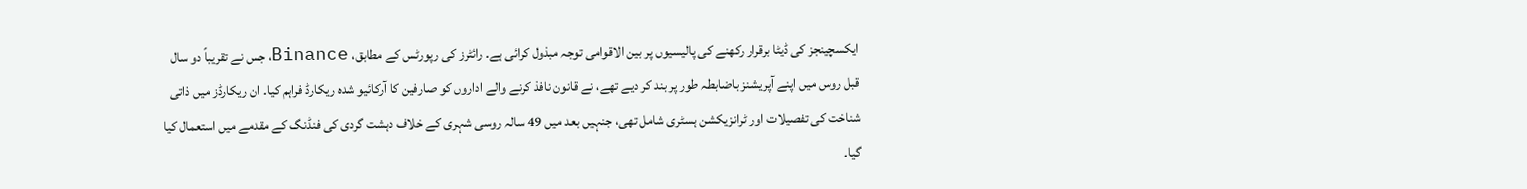ایکسچینجز کی ڈیٹا برقرار رکھنے کی پالیسیوں پر بین الاقوامی توجہ مبذول کرائی ہے۔ رائٹرز کی رپورٹس کے مطابق، Binance، جس نے تقریباً دو سال قبل روس میں اپنے آپریشنز باضابطہ طور پر بند کر دیے تھے، نے قانون نافذ کرنے والے اداروں کو صارفین کا آرکائیو شدہ ریکارڈ فراہم کیا۔ ان ریکارڈز میں ذاتی شناخت کی تفصیلات اور ٹرانزیکشن ہسٹری شامل تھی، جنہیں بعد میں 49 سالہ روسی شہری کے خلاف دہشت گردی کی فنڈنگ کے مقدمے میں استعمال کیا گیا۔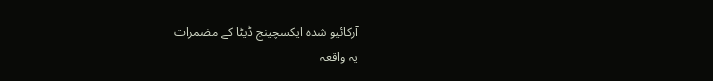آرکائیو شدہ ایکسچینج ڈیٹا کے مضمرات
یہ واقعہ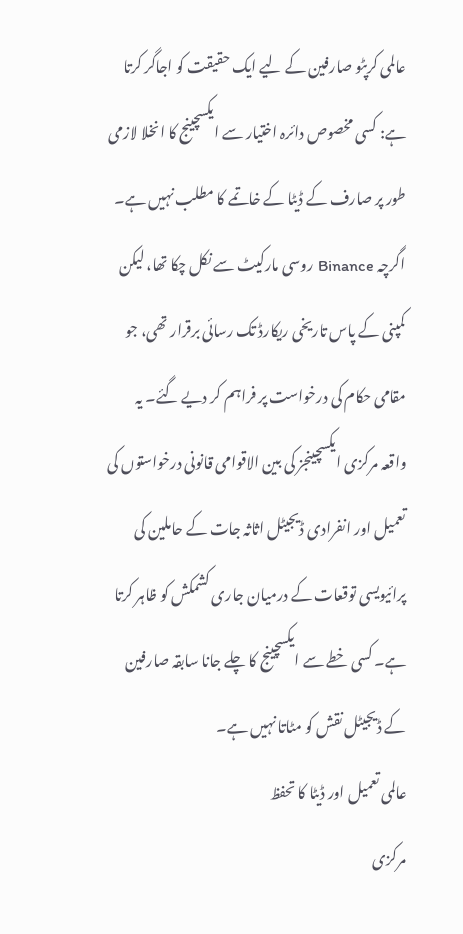عالمی کرپٹو صارفین کے لیے ایک حقیقت کو اجاگر کرتا ہے: کسی مخصوص دائرہ اختیار سے ایکسچینج کا انخلا لازمی طور پر صارف کے ڈیٹا کے خاتمے کا مطلب نہیں ہے۔ اگرچہ Binance روسی مارکیٹ سے نکل چکا تھا، لیکن کمپنی کے پاس تاریخی ریکارڈ تک رسائی برقرار تھی، جو مقامی حکام کی درخواست پر فراہم کر دیے گئے۔ یہ واقعہ مرکزی ایکسچینجز کی بین الاقوامی قانونی درخواستوں کی تعمیل اور انفرادی ڈیجیٹل اثاثہ جات کے حاملین کی پرائیویسی توقعات کے درمیان جاری کشمکش کو ظاہر کرتا ہے۔ کسی خطے سے ایکسچینج کا چلے جانا سابقہ صارفین کے ڈیجیٹل نقش کو مٹاتا نہیں ہے۔
عالمی تعمیل اور ڈیٹا کا تحفظ
مرکزی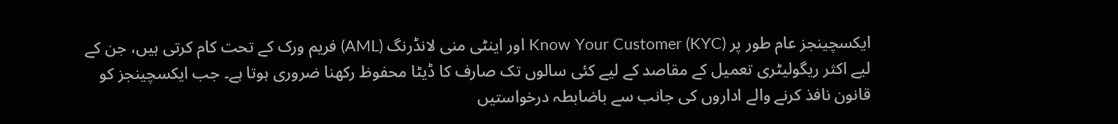ایکسچینجز عام طور پر Know Your Customer (KYC) اور اینٹی منی لانڈرنگ (AML) فریم ورک کے تحت کام کرتی ہیں، جن کے لیے اکثر ریگولیٹری تعمیل کے مقاصد کے لیے کئی سالوں تک صارف کا ڈیٹا محفوظ رکھنا ضروری ہوتا ہے۔ جب ایکسچینجز کو قانون نافذ کرنے والے اداروں کی جانب سے باضابطہ درخواستیں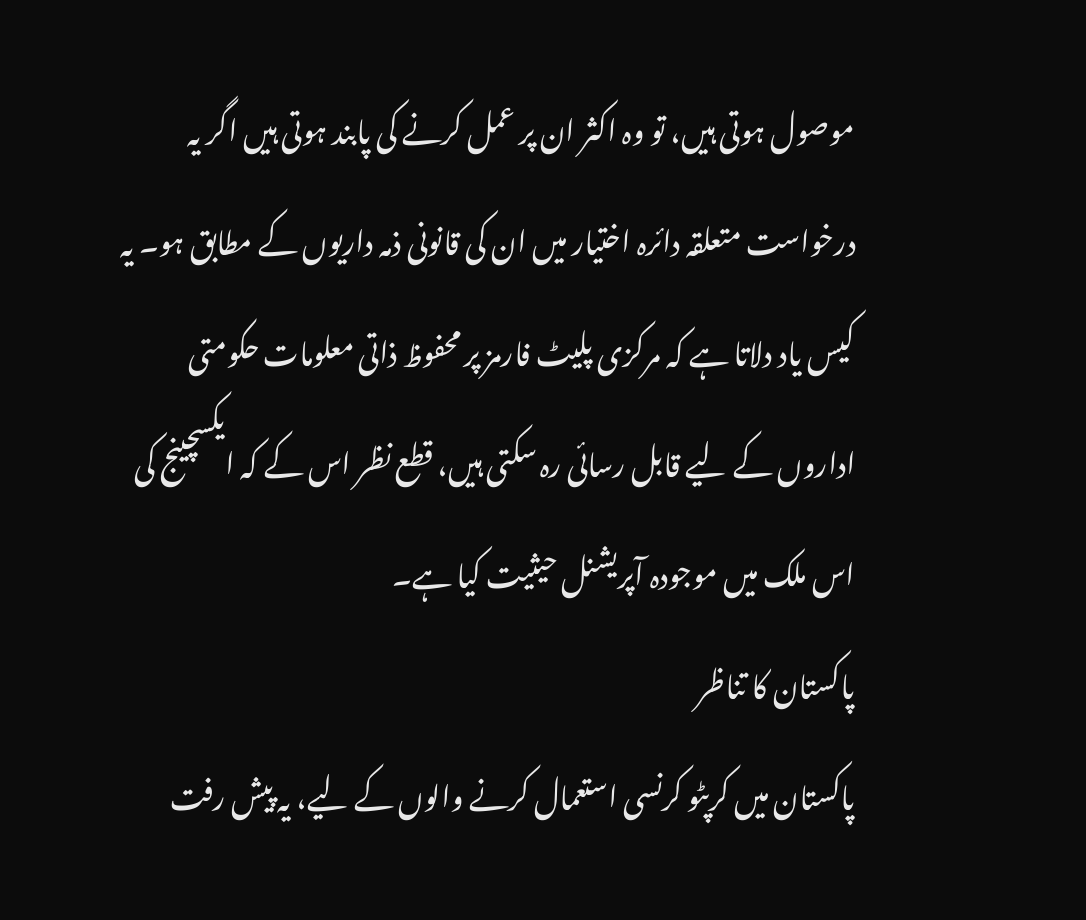موصول ہوتی ہیں، تو وہ اکثر ان پر عمل کرنے کی پابند ہوتی ہیں اگر یہ درخواست متعلقہ دائرہ اختیار میں ان کی قانونی ذمہ داریوں کے مطابق ہو۔ یہ کیس یاد دلاتا ہے کہ مرکزی پلیٹ فارمز پر محفوظ ذاتی معلومات حکومتی اداروں کے لیے قابل رسائی رہ سکتی ہیں، قطع نظر اس کے کہ ایکسچینج کی اس ملک میں موجودہ آپریشنل حیثیت کیا ہے۔
پاکستان کا تناظر
پاکستان میں کرپٹو کرنسی استعمال کرنے والوں کے لیے، یہ پیش رفت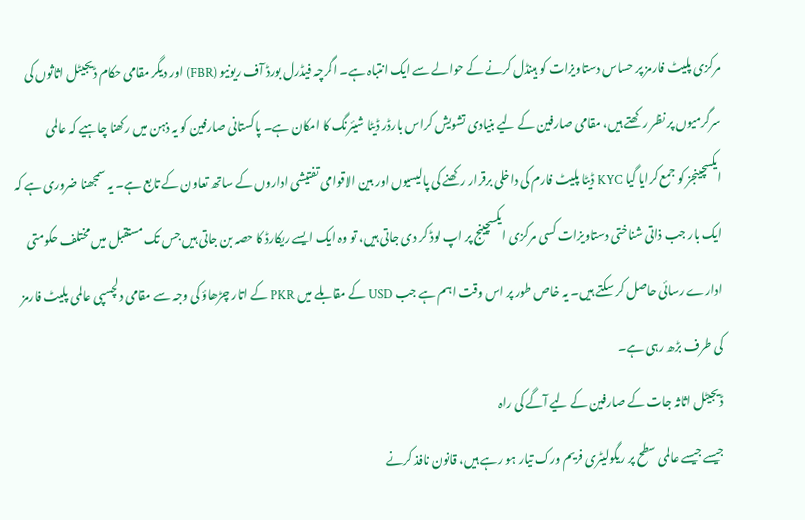مرکزی پلیٹ فارمز پر حساس دستاویزات کو ہینڈل کرنے کے حوالے سے ایک انتباہ ہے۔ اگرچہ فیڈرل بورڈ آف ریونیو (FBR) اور دیگر مقامی حکام ڈیجیٹل اثاثوں کی سرگرمیوں پر نظر رکھتے ہیں، مقامی صارفین کے لیے بنیادی تشویش کراس بارڈر ڈیٹا شیئرنگ کا امکان ہے۔ پاکستانی صارفین کو یہ ذہن میں رکھنا چاہیے کہ عالمی ایکسچینجز کو جمع کرایا گیا KYC ڈیٹا پلیٹ فارم کی داخلی برقرار رکھنے کی پالیسیوں اور بین الاقوامی تفتیشی اداروں کے ساتھ تعاون کے تابع ہے۔ یہ سمجھنا ضروری ہے کہ ایک بار جب ذاتی شناختی دستاویزات کسی مرکزی ایکسچینج پر اپ لوڈ کر دی جاتی ہیں، تو وہ ایک ایسے ریکارڈ کا حصہ بن جاتی ہیں جس تک مستقبل میں مختلف حکومتی ادارے رسائی حاصل کر سکتے ہیں۔ یہ خاص طور پر اس وقت اہم ہے جب USD کے مقابلے میں PKR کے اتار چڑھاؤ کی وجہ سے مقامی دلچسپی عالمی پلیٹ فارمز کی طرف بڑھ رہی ہے۔
ڈیجیٹل اثاثہ جات کے صارفین کے لیے آگے کی راہ
جیسے جیسے عالمی سطح پر ریگولیٹری فریم ورک تیار ہو رہے ہیں، قانون نافذ کرنے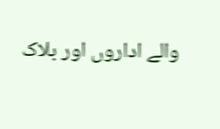والے اداروں اور بلاک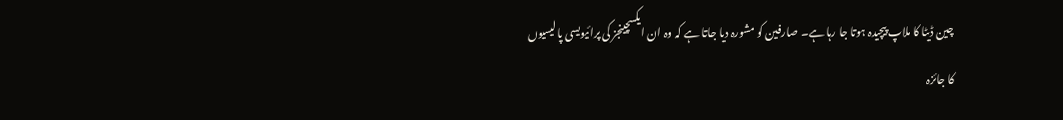چین ڈیٹا کا ملاپ پیچیدہ ہوتا جا رہا ہے۔ صارفین کو مشورہ دیا جاتا ہے کہ وہ ان ایکسچینجز کی پرائیویسی پالیسیوں کا جائزہ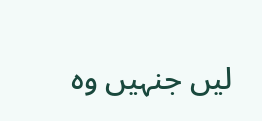لیں جنہیں وہ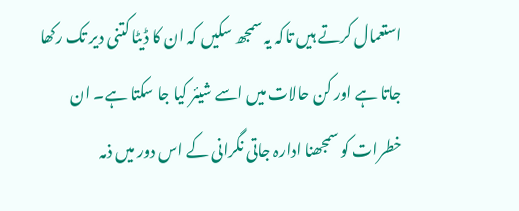استعمال کرتے ہیں تاکہ یہ سمجھ سکیں کہ ان کا ڈیٹا کتنی دیر تک رکھا جاتا ہے اور کن حالات میں اسے شیئر کیا جا سکتا ہے۔ ان خطرات کو سمجھنا ادارہ جاتی نگرانی کے اس دور میں ذمہ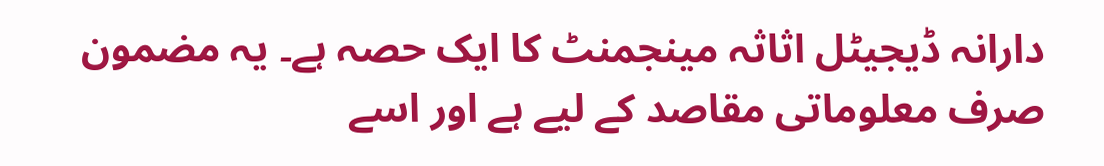دارانہ ڈیجیٹل اثاثہ مینجمنٹ کا ایک حصہ ہے۔ یہ مضمون صرف معلوماتی مقاصد کے لیے ہے اور اسے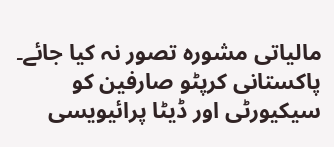مالیاتی مشورہ تصور نہ کیا جائے۔
پاکستانی کرپٹو صارفین کو سیکیورٹی اور ڈیٹا پرائیویسی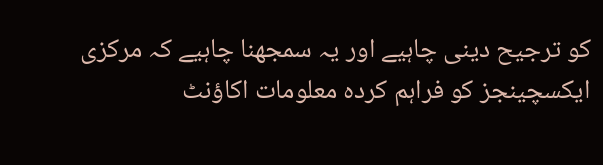کو ترجیح دینی چاہیے اور یہ سمجھنا چاہیے کہ مرکزی ایکسچینجز کو فراہم کردہ معلومات اکاؤنٹ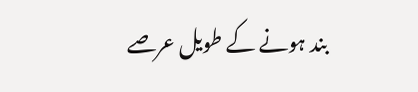بند ہونے کے طویل عرصے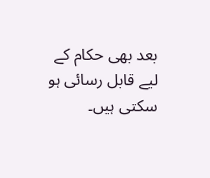بعد بھی حکام کے لیے قابل رسائی ہو سکتی ہیں۔